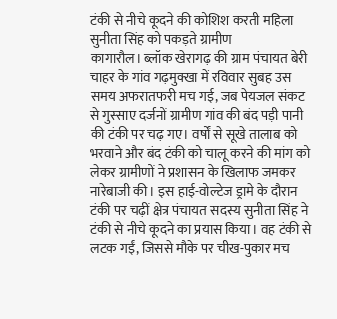टंकी से नीचे कूदने की कोशिश करती महिला सुनीता सिंह को पकड़ते ग्रामीण
कागारौल। ब्लॉक खेरागढ़ की ग्राम पंचायत बेरी चाहर के गांव गढ़मुक्खा में रविवार सुबह उस समय अफरातफरी मच गई, जब पेयजल संकट से गुस्साए दर्जनों ग्रामीण गांव की बंद पड़ी पानी की टंकी पर चढ़ गए। वर्षों से सूखे तालाब को भरवाने और बंद टंकी को चालू करने की मांग को लेकर ग्रामीणों ने प्रशासन के खिलाफ जमकर नारेबाजी की। इस हाई-वोल्टेज ड्रामे के दौरान टंकी पर चढ़ीं क्षेत्र पंचायत सदस्य सुनीता सिंह ने टंकी से नीचे कूदने का प्रयास किया। वह टंकी से लटक गईं, जिससे मौके पर चीख-पुकार मच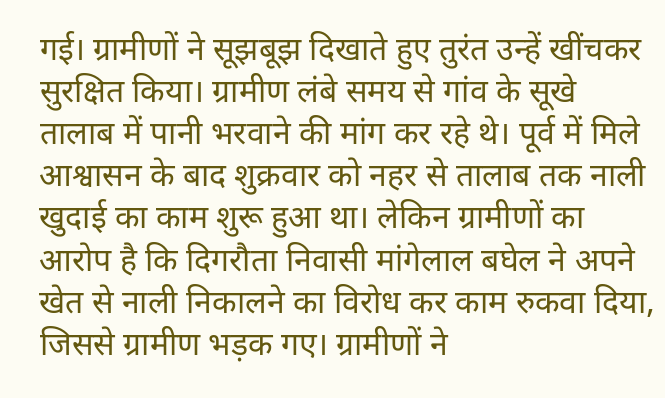गई। ग्रामीणों ने सूझबूझ दिखाते हुए तुरंत उन्हें खींचकर सुरक्षित किया। ग्रामीण लंबे समय से गांव के सूखे तालाब में पानी भरवाने की मांग कर रहे थे। पूर्व में मिले आश्वासन के बाद शुक्रवार को नहर से तालाब तक नाली खुदाई का काम शुरू हुआ था। लेकिन ग्रामीणों का आरोप है कि दिगरौता निवासी मांगेलाल बघेल ने अपने खेत से नाली निकालने का विरोध कर काम रुकवा दिया, जिससे ग्रामीण भड़क गए। ग्रामीणों ने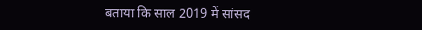बताया कि साल 2019 में सांसद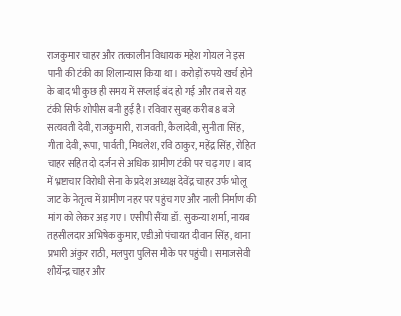राजकुमार चाहर और तत्कालीन विधायक महेश गोयल ने इस पानी की टंकी का शिलान्यास किया था। करोड़ों रुपये खर्च होने के बाद भी कुछ ही समय में सप्लाई बंद हो गई और तब से यह टंकी सिर्फ शोपीस बनी हुई है। रविवार सुबह करीब 8 बजे सत्यवती देवी, राजकुमारी, राजवती, कैलादेवी, सुनीता सिंह, गीता देवी, रूपा, पार्वती, मिथलेश, रवि ठाकुर, महेंद्र सिंह, रोहित चाहर सहित दो दर्जन से अधिक ग्रामीण टंकी पर चढ़ गए। बाद में भ्रष्टाचार विरोधी सेना के प्रदेश अध्यक्ष देवेंद्र चाहर उर्फ भोलू जाट के नेतृत्व में ग्रामीण नहर पर पहुंच गए और नाली निर्माण की मांग को लेकर अड़ गए। एसीपी सैंया डॉ. सुकन्या शर्मा, नायब तहसीलदार अभिषेक कुमार, एडीओ पंचायत दीवान सिंह, थाना प्रभारी अंकुर राठी, मलपुरा पुलिस मौके पर पहुंची। समाजसेवी शौर्येन्द्र चाहर और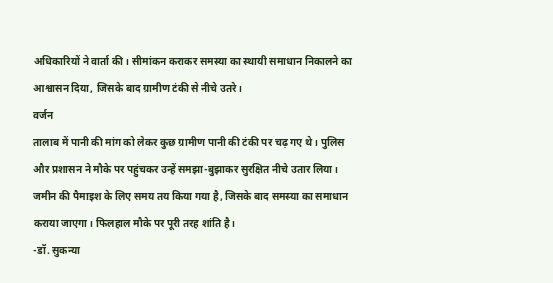अधिकारियों ने वार्ता की। सीमांकन कराकर समस्या का स्थायी समाधान निकालने का आश्वासन दिया, जिसके बाद ग्रामीण टंकी से नीचे उतरे।
वर्जन
तालाब में पानी की मांग को लेकर कुछ ग्रामीण पानी की टंकी पर चढ़ गए थे। पुलिस और प्रशासन ने मौके पर पहुंचकर उन्हें समझा-बुझाकर सुरक्षित नीचे उतार लिया। जमीन की पैमाइश के लिए समय तय किया गया है, जिसके बाद समस्या का समाधान कराया जाएगा। फिलहाल मौके पर पूरी तरह शांति है।
-डॉ. सुकन्या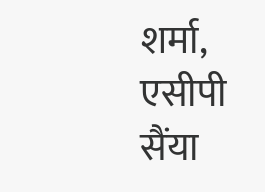शर्मा, एसीपी सैंया